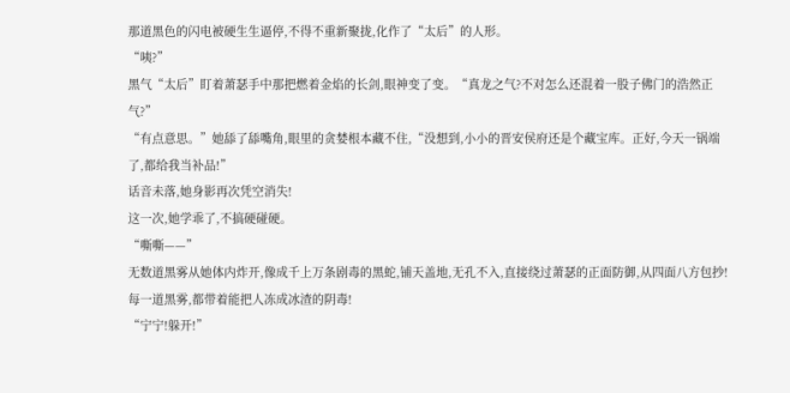那道黑色的闪电被硬生生逼停,不得不重新聚拢,化作了“太后”的人形。
“咦?”
黑气“太后”盯着萧瑟手中那把燃着金焰的长剑,眼神变了变。“真龙之气?不对怎么还混着一股子佛门的浩然正气?”
“有点意思。”她舔了舔嘴角,眼里的贪婪根本藏不住,“没想到,小小的晋安侯府还是个藏宝库。正好,今天一锅端了,都给我当补品!”
话音未落,她身影再次凭空消失!
这一次,她学乖了,不搞硬碰硬。
“嘶嘶——”
无数道黑雾从她体内炸开,像成千上万条剧毒的黑蛇,铺天盖地,无孔不入,直接绕过萧瑟的正面防御,从四面八方包抄!
每一道黑雾,都带着能把人冻成冰渣的阴毒!
“宁宁!躲开!”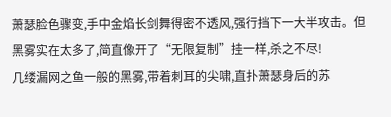萧瑟脸色骤变,手中金焰长剑舞得密不透风,强行挡下一大半攻击。但黑雾实在太多了,简直像开了“无限复制”挂一样,杀之不尽!
几缕漏网之鱼一般的黑雾,带着刺耳的尖啸,直扑萧瑟身后的苏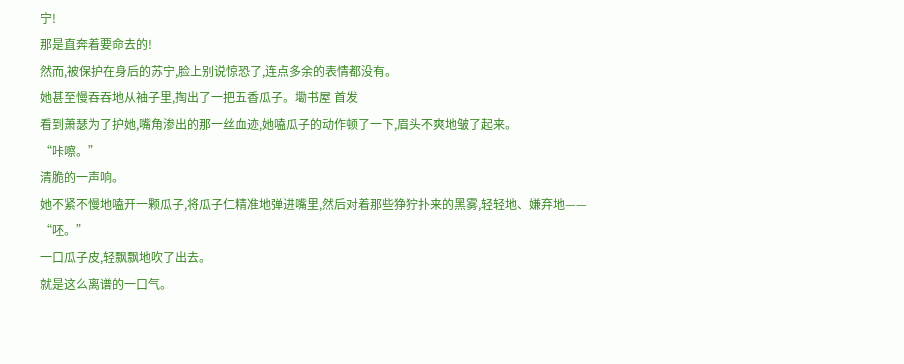宁!
那是直奔着要命去的!
然而,被保护在身后的苏宁,脸上别说惊恐了,连点多余的表情都没有。
她甚至慢吞吞地从袖子里,掏出了一把五香瓜子。墈书屋 首发
看到萧瑟为了护她,嘴角渗出的那一丝血迹,她嗑瓜子的动作顿了一下,眉头不爽地皱了起来。
“咔嚓。”
清脆的一声响。
她不紧不慢地嗑开一颗瓜子,将瓜子仁精准地弹进嘴里,然后对着那些狰狞扑来的黑雾,轻轻地、嫌弃地——
“呸。”
一口瓜子皮,轻飘飘地吹了出去。
就是这么离谱的一口气。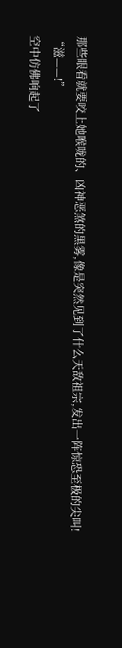那些眼看就要咬上她喉咙的、凶神恶煞的黑雾,像是突然见到了什么天敌祖宗,发出一阵惊恐至极的尖叫!
“滋——!”
空中仿佛响起了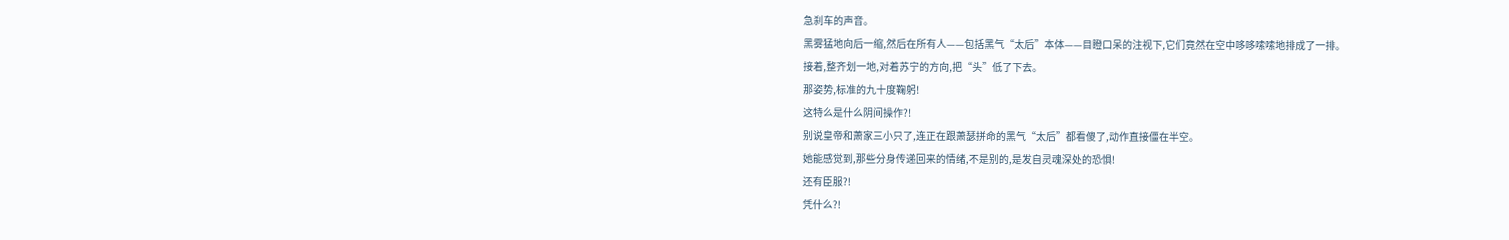急刹车的声音。
黑雾猛地向后一缩,然后在所有人——包括黑气“太后”本体——目瞪口呆的注视下,它们竟然在空中哆哆嗦嗦地排成了一排。
接着,整齐划一地,对着苏宁的方向,把“头”低了下去。
那姿势,标准的九十度鞠躬!
这特么是什么阴间操作?!
别说皇帝和萧家三小只了,连正在跟萧瑟拼命的黑气“太后”都看傻了,动作直接僵在半空。
她能感觉到,那些分身传递回来的情绪,不是别的,是发自灵魂深处的恐惧!
还有臣服?!
凭什么?!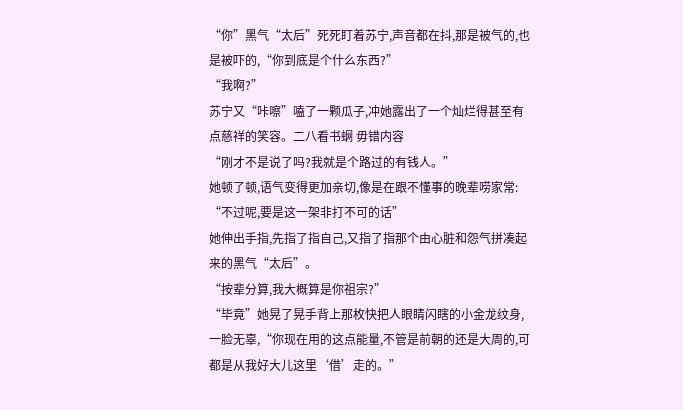“你”黑气“太后”死死盯着苏宁,声音都在抖,那是被气的,也是被吓的,“你到底是个什么东西?”
“我啊?”
苏宁又“咔嚓”嗑了一颗瓜子,冲她露出了一个灿烂得甚至有点慈祥的笑容。二八看书蛧 毋错内容
“刚才不是说了吗?我就是个路过的有钱人。”
她顿了顿,语气变得更加亲切,像是在跟不懂事的晚辈唠家常:
“不过呢,要是这一架非打不可的话”
她伸出手指,先指了指自己,又指了指那个由心脏和怨气拼凑起来的黑气“太后”。
“按辈分算,我大概算是你祖宗?”
“毕竟”她晃了晃手背上那枚快把人眼睛闪瞎的小金龙纹身,一脸无辜,“你现在用的这点能量,不管是前朝的还是大周的,可都是从我好大儿这里‘借’走的。”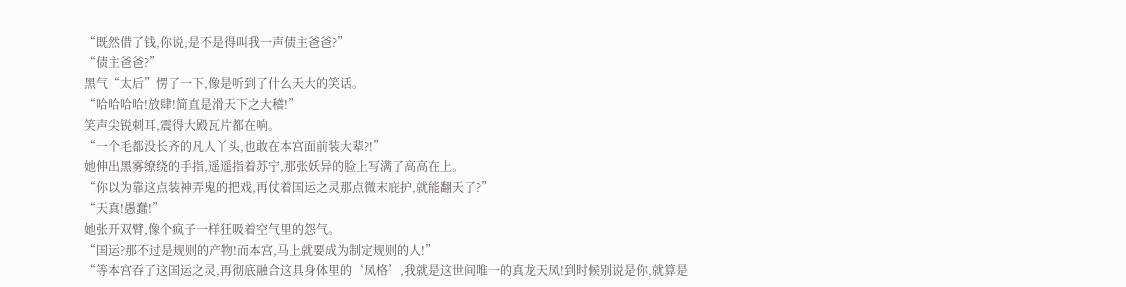“既然借了钱,你说,是不是得叫我一声债主爸爸?”
“债主爸爸?”
黑气“太后”愣了一下,像是听到了什么天大的笑话。
“哈哈哈哈!放肆!简直是滑天下之大稽!”
笑声尖锐刺耳,震得大殿瓦片都在响。
“一个毛都没长齐的凡人丫头,也敢在本宫面前装大辈?!”
她伸出黑雾缭绕的手指,遥遥指着苏宁,那张妖异的脸上写满了高高在上。
“你以为靠这点装神弄鬼的把戏,再仗着国运之灵那点微末庇护,就能翻天了?”
“天真!愚蠢!”
她张开双臂,像个疯子一样狂吸着空气里的怨气。
“国运?那不过是规则的产物!而本宫,马上就要成为制定规则的人!”
“等本宫吞了这国运之灵,再彻底融合这具身体里的‘凤格’,我就是这世间唯一的真龙天凤!到时候别说是你,就算是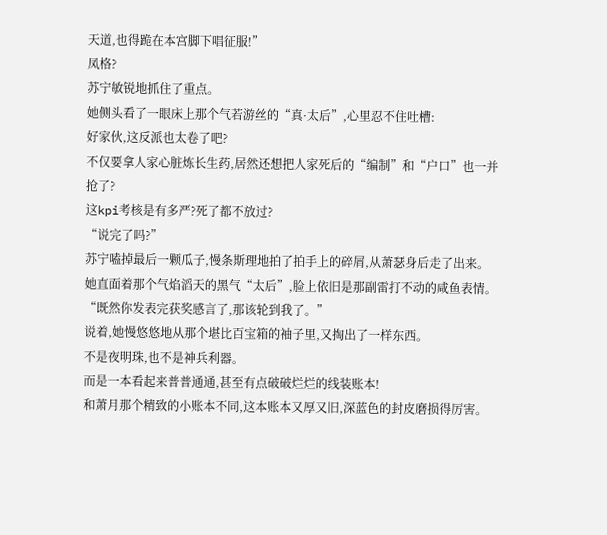天道,也得跪在本宫脚下唱征服!”
凤格?
苏宁敏锐地抓住了重点。
她侧头看了一眼床上那个气若游丝的“真·太后”,心里忍不住吐槽:
好家伙,这反派也太卷了吧?
不仅要拿人家心脏炼长生药,居然还想把人家死后的“编制”和“户口”也一并抢了?
这kpi考核是有多严?死了都不放过?
“说完了吗?”
苏宁嗑掉最后一颗瓜子,慢条斯理地拍了拍手上的碎屑,从萧瑟身后走了出来。
她直面着那个气焰滔天的黑气“太后”,脸上依旧是那副雷打不动的咸鱼表情。
“既然你发表完获奖感言了,那该轮到我了。”
说着,她慢悠悠地从那个堪比百宝箱的袖子里,又掏出了一样东西。
不是夜明珠,也不是神兵利器。
而是一本看起来普普通通,甚至有点破破烂烂的线装账本!
和萧月那个精致的小账本不同,这本账本又厚又旧,深蓝色的封皮磨损得厉害。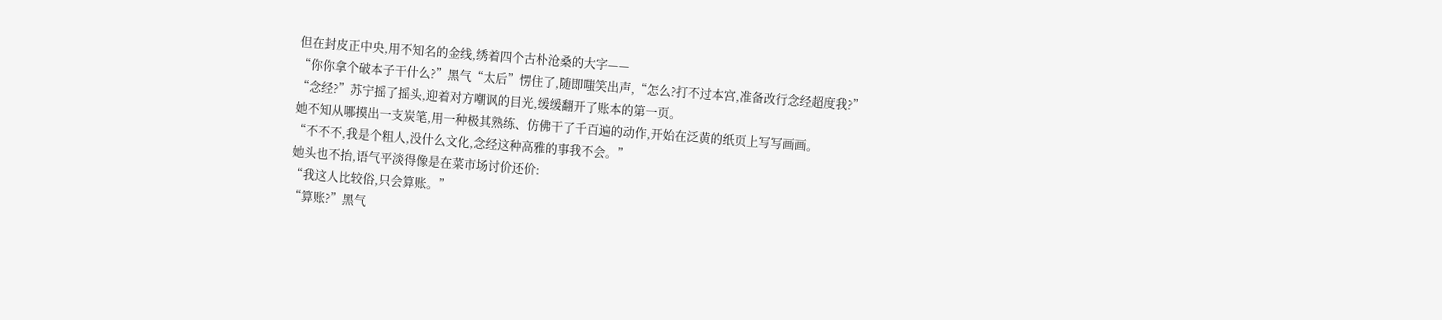但在封皮正中央,用不知名的金线,绣着四个古朴沧桑的大字——
“你你拿个破本子干什么?”黑气“太后”愣住了,随即嗤笑出声,“怎么?打不过本宫,准备改行念经超度我?”
“念经?”苏宁摇了摇头,迎着对方嘲讽的目光,缓缓翻开了账本的第一页。
她不知从哪摸出一支炭笔,用一种极其熟练、仿佛干了千百遍的动作,开始在泛黄的纸页上写写画画。
“不不不,我是个粗人,没什么文化,念经这种高雅的事我不会。”
她头也不抬,语气平淡得像是在菜市场讨价还价:
“我这人比较俗,只会算账。”
“算账?”黑气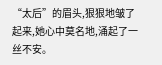“太后”的眉头,狠狠地皱了起来,她心中莫名地,涌起了一丝不安。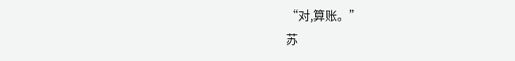“对,算账。”
苏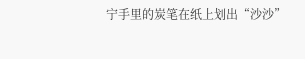宁手里的炭笔在纸上划出“沙沙”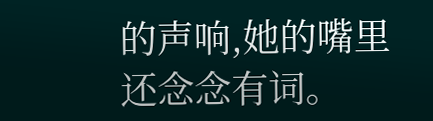的声响,她的嘴里还念念有词。